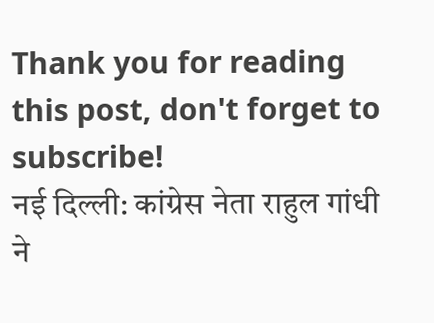Thank you for reading this post, don't forget to subscribe!
नई दिल्ली: कांग्रेस नेता राहुल गांधी ने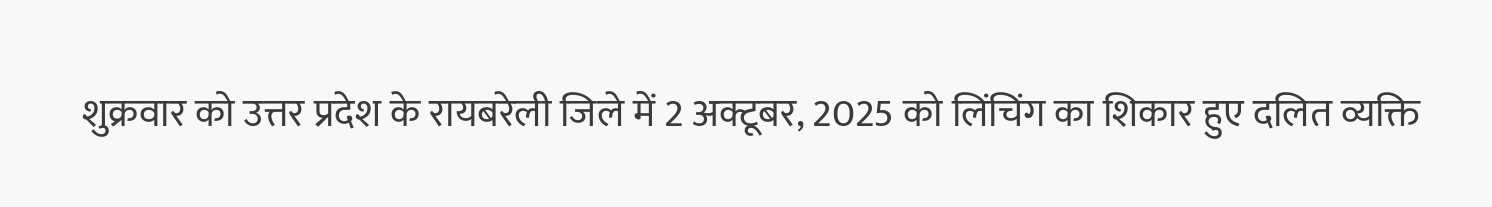शुक्रवार को उत्तर प्रदेश के रायबरेली जिले में 2 अक्टूबर, 2025 को लिंचिंग का शिकार हुए दलित व्यक्ति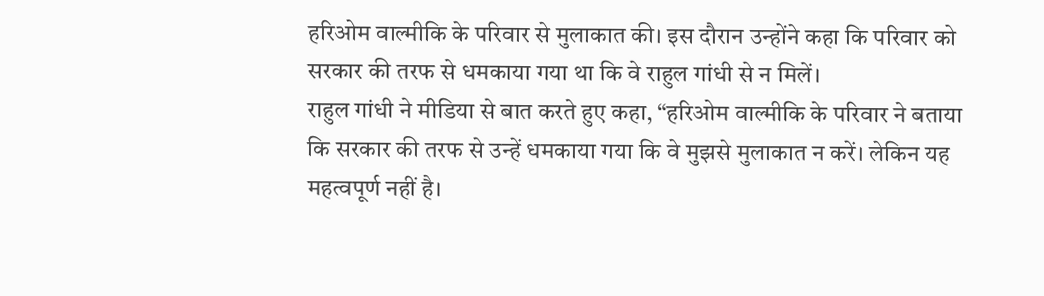हरिओम वाल्मीकि के परिवार से मुलाकात की। इस दौरान उन्होंने कहा कि परिवार को सरकार की तरफ से धमकाया गया था कि वे राहुल गांधी से न मिलें।
राहुल गांधी ने मीडिया से बात करते हुए कहा, “हरिओम वाल्मीकि के परिवार ने बताया कि सरकार की तरफ से उन्हें धमकाया गया कि वे मुझसे मुलाकात न करें। लेकिन यह महत्वपूर्ण नहीं है।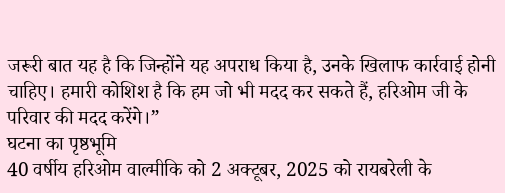जरूरी बात यह है कि जिन्होंने यह अपराध किया है, उनके खिलाफ कार्रवाई होनी चाहिए। हमारी कोशिश है कि हम जो भी मदद कर सकते हैं, हरिओम जी के परिवार की मदद करेंगे।”
घटना का पृष्ठभूमि
40 वर्षीय हरिओम वाल्मीकि को 2 अक्टूबर, 2025 को रायबरेली के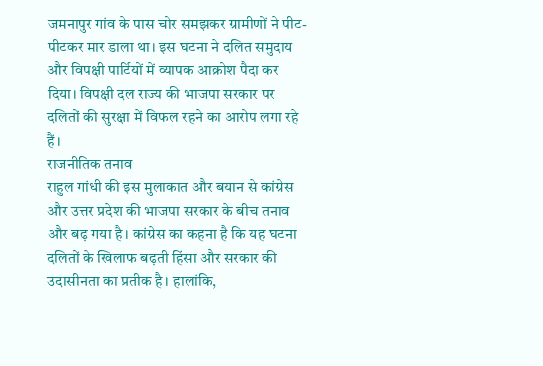जमनापुर गांव के पास चोर समझकर ग्रामीणों ने पीट-पीटकर मार डाला था। इस घटना ने दलित समुदाय और विपक्षी पार्टियों में व्यापक आक्रोश पैदा कर दिया। विपक्षी दल राज्य की भाजपा सरकार पर दलितों की सुरक्षा में विफल रहने का आरोप लगा रहे हैं।
राजनीतिक तनाव
राहुल गांधी की इस मुलाकात और बयान से कांग्रेस और उत्तर प्रदेश की भाजपा सरकार के बीच तनाव और बढ़ गया है। कांग्रेस का कहना है कि यह घटना दलितों के खिलाफ बढ़ती हिंसा और सरकार की उदासीनता का प्रतीक है। हालांकि,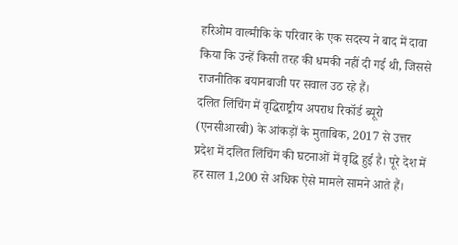हरिओम वाल्मीकि के परिवार के एक सदस्य ने बाद में दावा किया कि उन्हें किसी तरह की धमकी नहीं दी गई थी, जिससे राजनीतिक बयानबाजी पर सवाल उठ रहे हैं।
दलित लिंचिंग में वृद्धिराष्ट्रीय अपराध रिकॉर्ड ब्यूरो (एनसीआरबी) के आंकड़ों के मुताबिक, 2017 से उत्तर प्रदेश में दलित लिंचिंग की घटनाओं में वृद्धि हुई है। पूरे देश में हर साल 1,200 से अधिक ऐसे मामले सामने आते हैं।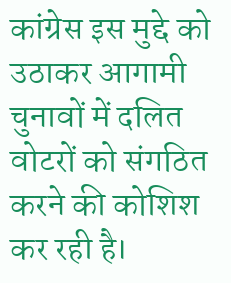कांग्रेस इस मुद्दे को उठाकर आगामी चुनावों में दलित वोटरों को संगठित करने की कोशिश कर रही है।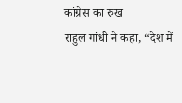कांग्रेस का रुख
राहुल गांधी ने कहा, “देश में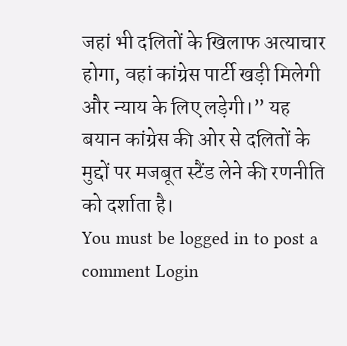जहां भी दलितों के खिलाफ अत्याचार होगा, वहां कांग्रेस पार्टी खड़ी मिलेगी और न्याय के लिए लड़ेगी।” यह बयान कांग्रेस की ओर से दलितों के मुद्दों पर मजबूत स्टैंड लेने की रणनीति को दर्शाता है।
You must be logged in to post a comment Login